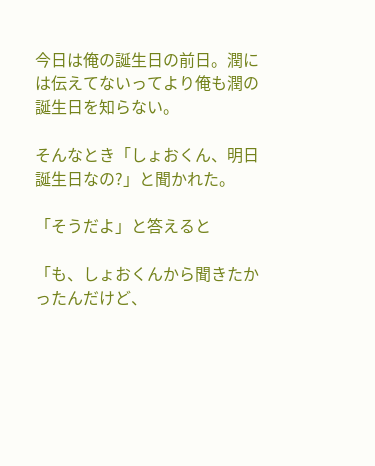今日は俺の誕生日の前日。潤には伝えてないってより俺も潤の誕生日を知らない。

そんなとき「しょおくん、明日誕生日なの?」と聞かれた。

「そうだよ」と答えると

「も、しょおくんから聞きたかったんだけど、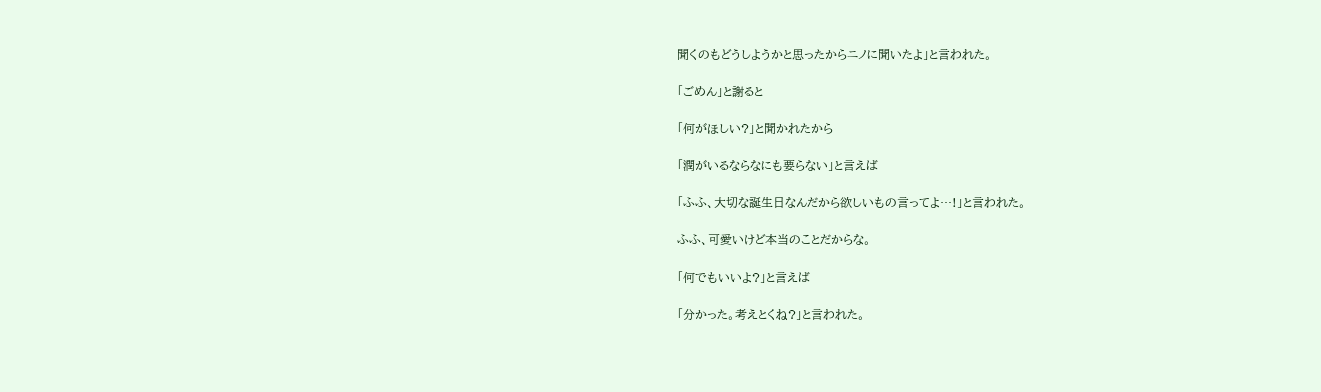聞くのもどうしようかと思ったからニノに聞いたよ」と言われた。

「ごめん」と謝ると

「何がほしい?」と聞かれたから

「潤がいるならなにも要らない」と言えば

「ふふ、大切な誕生日なんだから欲しいもの言ってよ…!」と言われた。

ふふ、可愛いけど本当のことだからな。

「何でもいいよ?」と言えば

「分かった。考えとくね?」と言われた。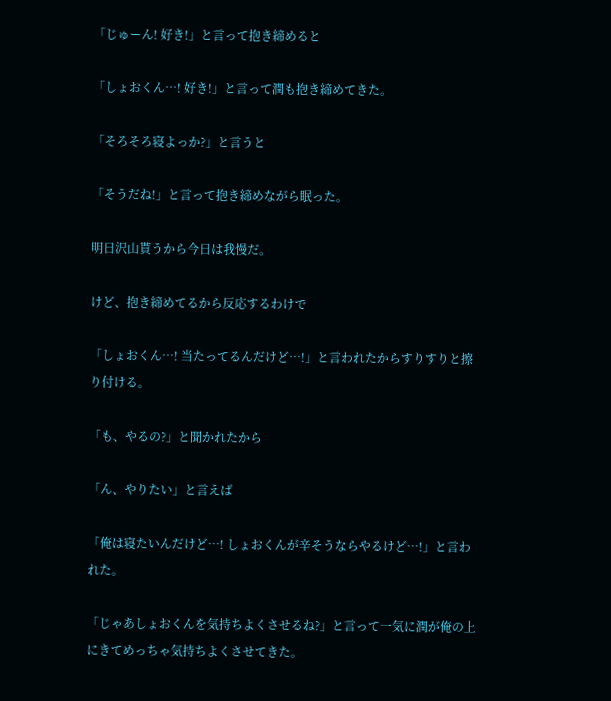「じゅーん! 好き!」と言って抱き締めると

「しょおくん…! 好き!」と言って潤も抱き締めてきた。

「そろそろ寝よっか?」と言うと

「そうだね!」と言って抱き締めながら眠った。

明日沢山貰うから今日は我慢だ。

けど、抱き締めてるから反応するわけで

「しょおくん…! 当たってるんだけど…!」と言われたからすりすりと擦り付ける。

「も、やるの?」と聞かれたから

「ん、やりたい」と言えば

「俺は寝たいんだけど…! しょおくんが辛そうならやるけど…!」と言われた。

「じゃあしょおくんを気持ちよくさせるね?」と言って一気に潤が俺の上にきてめっちゃ気持ちよくさせてきた。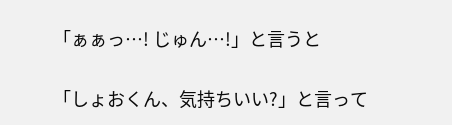「ぁぁっ…! じゅん…!」と言うと

「しょおくん、気持ちいい?」と言って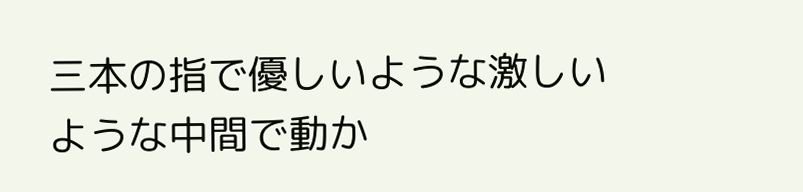三本の指で優しいような激しいような中間で動か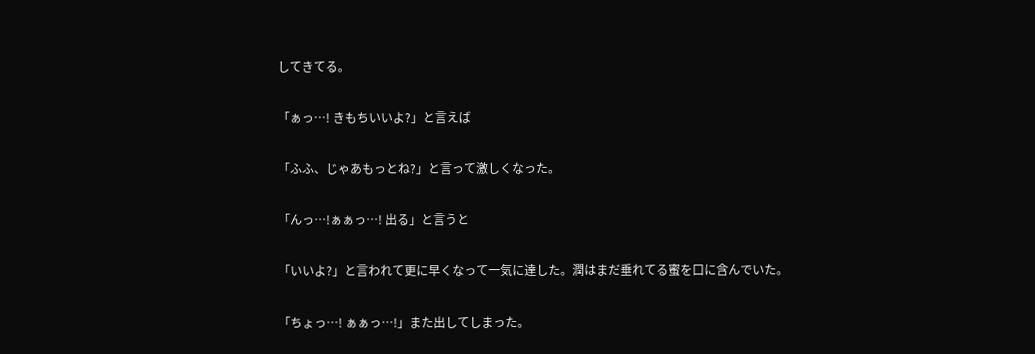してきてる。

「ぁっ…! きもちいいよ?」と言えば

「ふふ、じゃあもっとね?」と言って激しくなった。

「んっ…!ぁぁっ…! 出る」と言うと

「いいよ?」と言われて更に早くなって一気に達した。潤はまだ垂れてる蜜を口に含んでいた。

「ちょっ…! ぁぁっ…!」また出してしまった。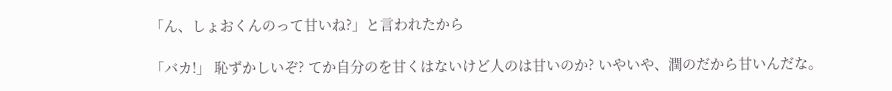「ん、しょおくんのって甘いね?」と言われたから

「バカ!」 恥ずかしいぞ? てか自分のを甘くはないけど人のは甘いのか? いやいや、潤のだから甘いんだな。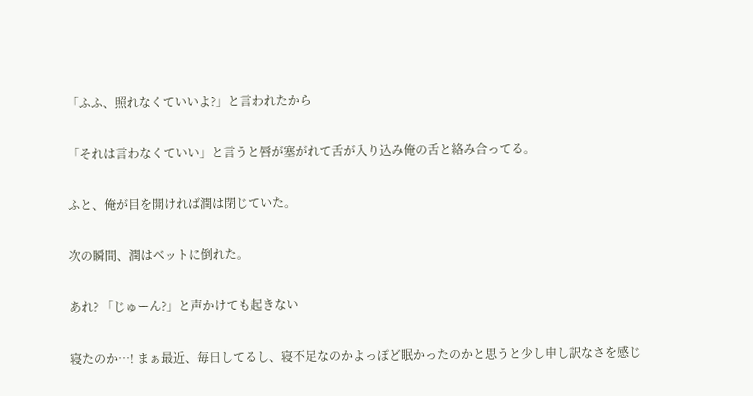「ふふ、照れなくていいよ?」と言われたから

「それは言わなくていい」と言うと唇が塞がれて舌が入り込み俺の舌と絡み合ってる。

ふと、俺が目を開ければ潤は閉じていた。

次の瞬間、潤はベットに倒れた。

あれ? 「じゅーん?」と声かけても起きない

寝たのか…! まぁ最近、毎日してるし、寝不足なのかよっぽど眠かったのかと思うと少し申し訳なさを感じ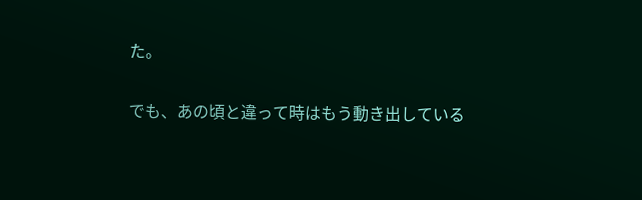た。

でも、あの頃と違って時はもう動き出している